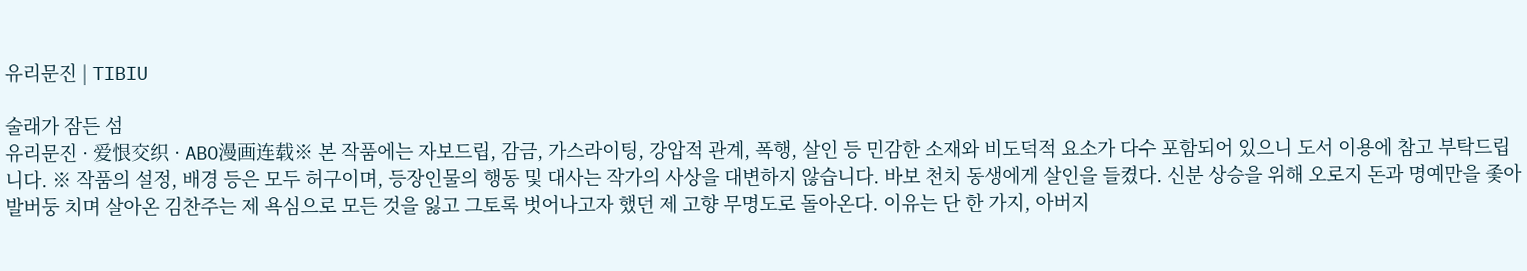유리문진 | TIBIU

술래가 잠든 섬
유리문진 · 爱恨交织 · ABO漫画连载※ 본 작품에는 자보드립, 감금, 가스라이팅, 강압적 관계, 폭행, 살인 등 민감한 소재와 비도덕적 요소가 다수 포함되어 있으니 도서 이용에 참고 부탁드립니다. ※ 작품의 설정, 배경 등은 모두 허구이며, 등장인물의 행동 및 대사는 작가의 사상을 대변하지 않습니다. 바보 천치 동생에게 살인을 들켰다. 신분 상승을 위해 오로지 돈과 명예만을 좇아 발버둥 치며 살아온 김찬주는 제 욕심으로 모든 것을 잃고 그토록 벗어나고자 했던 제 고향 무명도로 돌아온다. 이유는 단 한 가지, 아버지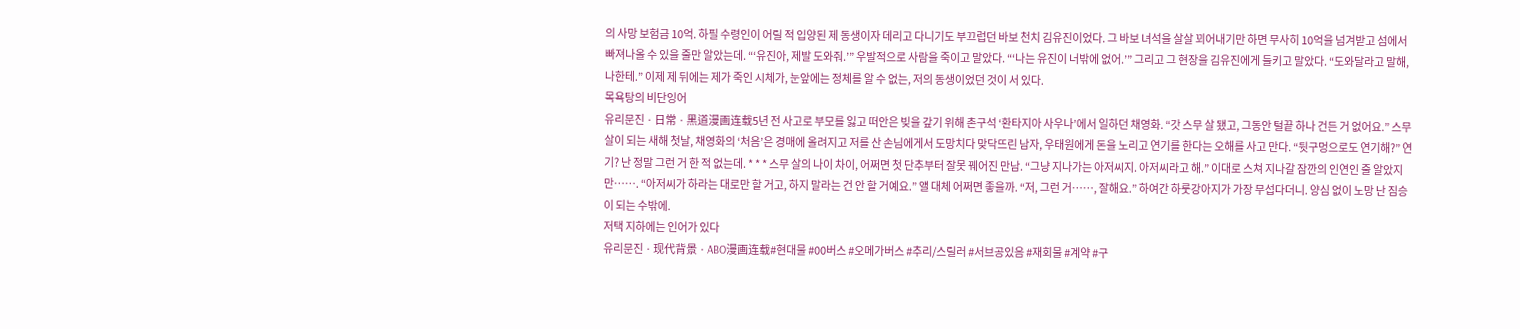의 사망 보험금 10억. 하필 수령인이 어릴 적 입양된 제 동생이자 데리고 다니기도 부끄럽던 바보 천치 김유진이었다. 그 바보 녀석을 살살 꾀어내기만 하면 무사히 10억을 넘겨받고 섬에서 빠져나올 수 있을 줄만 알았는데. “‘유진아, 제발 도와줘.’” 우발적으로 사람을 죽이고 말았다. “‘나는 유진이 너밖에 없어.’” 그리고 그 현장을 김유진에게 들키고 말았다. “도와달라고 말해, 나한테.” 이제 제 뒤에는 제가 죽인 시체가, 눈앞에는 정체를 알 수 없는, 저의 동생이었던 것이 서 있다.
목욕탕의 비단잉어
유리문진 · 日常 · 黑道漫画连载5년 전 사고로 부모를 잃고 떠안은 빚을 갚기 위해 촌구석 ‘환타지아 사우나’에서 일하던 채영화. “갓 스무 살 됐고, 그동안 털끝 하나 건든 거 없어요.” 스무 살이 되는 새해 첫날, 채영화의 ‘처음’은 경매에 올려지고 저를 산 손님에게서 도망치다 맞닥뜨린 남자, 우태원에게 돈을 노리고 연기를 한다는 오해를 사고 만다. “뒷구멍으로도 연기해?” 연기? 난 정말 그런 거 한 적 없는데. * * * 스무 살의 나이 차이, 어쩌면 첫 단추부터 잘못 꿰어진 만남. “그냥 지나가는 아저씨지. 아저씨라고 해.” 이대로 스쳐 지나갈 잠깐의 인연인 줄 알았지만……. “아저씨가 하라는 대로만 할 거고, 하지 말라는 건 안 할 거예요.” 얠 대체 어쩌면 좋을까. “저, 그런 거……, 잘해요.” 하여간 하룻강아지가 가장 무섭다더니. 양심 없이 노망 난 짐승이 되는 수밖에.
저택 지하에는 인어가 있다
유리문진 · 现代背景 · ABO漫画连载#현대물 #00버스 #오메가버스 #추리/스릴러 #서브공있음 #재회물 #계약 #구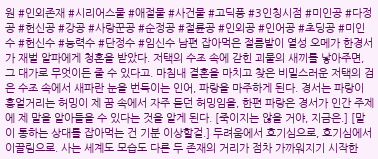원 #인외존재 #시리어스물 #애절물 #사건물 #고딕풍 #3인칭시점 #미인공 #다정공 #헌신공 #강공 #사랑꾼공 #순정공 #절륜공 #인외공 #인어공 #초딩공 #미인수 #헌신수 #능력수 #단정수 #임신수 남편 잡아먹은 절름발이 열성 오메가 한경서가 재벌 알파에게 청혼을 받았다. 저택의 수조 속에 갇힌 괴물의 새끼를 낳아주면, 그 대가로 무엇이든 줄 수 있다고. 마침내 결혼을 마치고 찾은 비밀스러운 저택의 검은 수조 속에서 새파란 눈을 번득이는 인어, 파랑을 마주하게 된다. 경서는 파랑이 흥얼거리는 허밍이 제 꿈 속에서 자주 듣던 허밍임을, 한편 파랑은 경서가 인간 주제에 제 말을 알아들을 수 있다는 것을 알게 된다. [죽이지는 않을 거야, 지금은.] [말이 통하는 상대를 잡아먹는 건 기분 이상할걸.] 두려움에서 호기심으로, 호기심에서 이끌림으로. 사는 세계도 모습도 다른 두 존재의 거리가 점차 가까워지기 시작한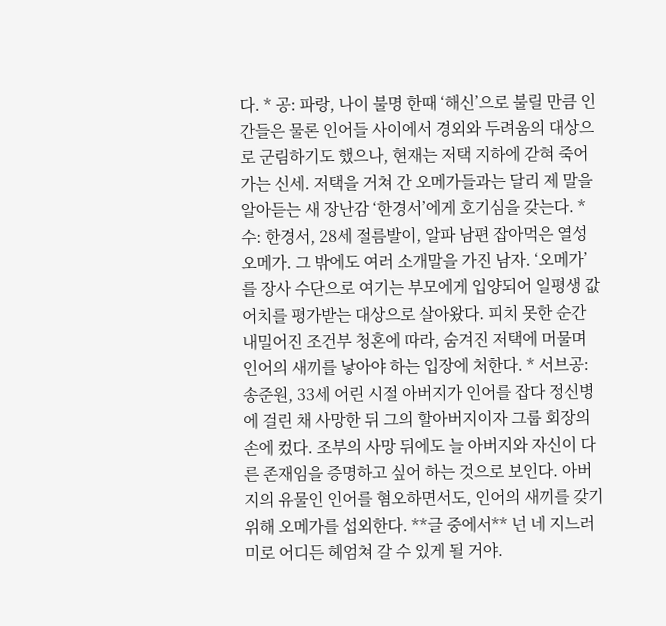다. * 공: 파랑, 나이 불명 한때 ‘해신’으로 불릴 만큼 인간들은 물론 인어들 사이에서 경외와 두려움의 대상으로 군림하기도 했으나, 현재는 저택 지하에 갇혀 죽어 가는 신세. 저택을 거쳐 간 오메가들과는 달리 제 말을 알아듣는 새 장난감 ‘한경서’에게 호기심을 갖는다. * 수: 한경서, 28세 절름발이, 알파 남편 잡아먹은 열성 오메가. 그 밖에도 여러 소개말을 가진 남자. ‘오메가’를 장사 수단으로 여기는 부모에게 입양되어 일평생 값어치를 평가받는 대상으로 살아왔다. 피치 못한 순간 내밀어진 조건부 청혼에 따라, 숨겨진 저택에 머물며 인어의 새끼를 낳아야 하는 입장에 처한다. * 서브공: 송준원, 33세 어린 시절 아버지가 인어를 잡다 정신병에 걸린 채 사망한 뒤 그의 할아버지이자 그룹 회장의 손에 컸다. 조부의 사망 뒤에도 늘 아버지와 자신이 다른 존재임을 증명하고 싶어 하는 것으로 보인다. 아버지의 유물인 인어를 혐오하면서도, 인어의 새끼를 갖기 위해 오메가를 섭외한다. **글 중에서** 넌 네 지느러미로 어디든 헤엄쳐 갈 수 있게 될 거야.